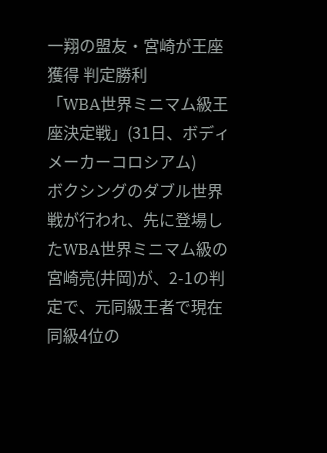一翔の盟友・宮崎が王座獲得 判定勝利
「WBA世界ミニマム級王座決定戦」(31日、ボディメーカーコロシアム)
ボクシングのダブル世界戦が行われ、先に登場したWBA世界ミニマム級の宮崎亮(井岡)が、2-1の判定で、元同級王者で現在同級4位の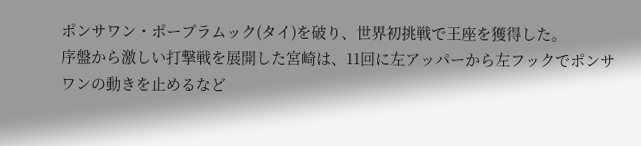ポンサワン・ポープラムック(タイ)を破り、世界初挑戦で王座を獲得した。
序盤から激しい打撃戦を展開した宮崎は、11回に左アッパーから左フックでポンサワンの動きを止めるなど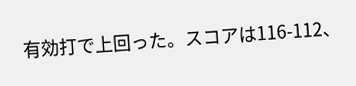有効打で上回った。スコアは116-112、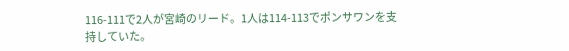116-111で2人が宮崎のリード。1人は114-113でポンサワンを支持していた。